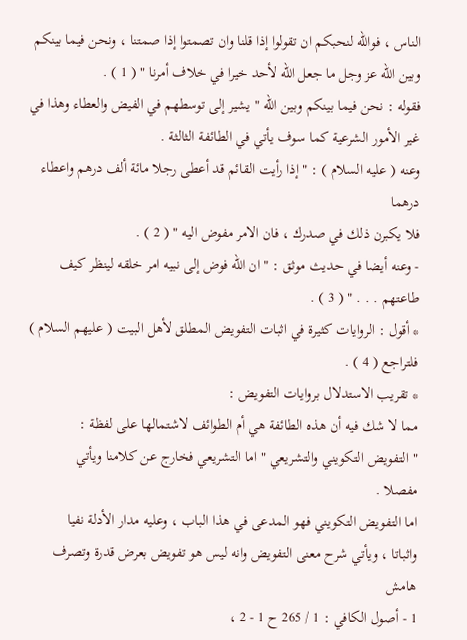الناس ، فوالله لنحبكم ان تقولوا إذا قلنا وان تصمتوا إذا صمتنا ، ونحن فيما بينكم
وبين الله عز وجل ما جعل الله لأحد خيرا في خلاف أمرنا " ( 1 ) .
فقوله : نحن فيما بينكم وبين الله " يشير إلى توسطهم في الفيض والعطاء وهذا في
غير الأمور الشرعية كما سوف يأتي في الطائفة الثالثة .
وعنه ( عليه السلام ) : " إذا رأيت القائم قد أعطى رجلا مائة ألف درهم واعطاء درهما
فلا يكبرن ذلك في صدرك ، فان الامر مفوض اليه " ( 2 ) .
- وعنه أيضا في حديث موثق : " ان الله فوض إلى نبيه امر خلقه لينظر كيف
طاعتهم . . . " ( 3 ) .
* أقول : الروايات كثيرة في اثبات التفويض المطلق لأهل البيت ( عليهم السلام )
فلتراجع ( 4 ) .
* تقريب الاستدلال بروايات التفويض :
مما لا شك فيه أن هذه الطائفة هي أم الطوائف لاشتمالها على لفظة :
" التفويض التكويني والتشريعي " اما التشريعي فخارج عن كلامنا ويأتي
مفصلا .
اما التفويض التكويني فهو المدعى في هذا الباب ، وعليه مدار الأدلة نفيا
واثباتا ، ويأتي شرح معنى التفويض وانه ليس هو تفويض بعرض قدرة وتصرف
هامش
1 - أصول الكافي : 1 / 265 ح 1 - 2 ،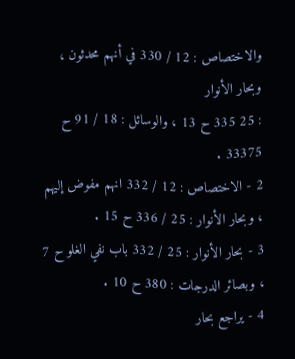والاختصاص : 12 / 330 في أنهم محدثون ، وبحار الأنوار
: 25 335 ح 13 ، والوسائل : 18 / 91 ح 33375 .
2 - الاختصاص : 12 / 332 انهم مفوض إليهم ، وبحار الأنوار : 25 / 336 ح 15 .
3 - بحار الأنوار : 25 / 332 باب نفي الغلو ح 7 ، وبصائر الدرجات : 380 ح 10 .
4 - يراجع بحار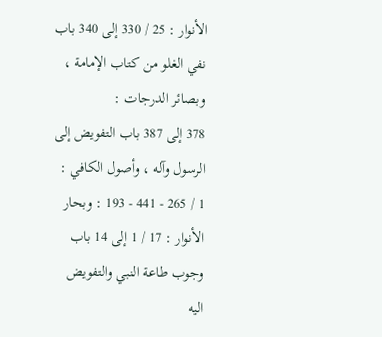الأنوار : 25 / 330 إلى 340 باب نفي الغلو من كتاب الإمامة ، وبصائر الدرجات :
378 إلى 387 باب التفويض إلى الرسول وآله ، وأصول الكافي : 1 / 265 - 441 - 193 : وبحار
الأنوار : 17 / 1 إلى 14 باب وجوب طاعة النبي والتفويض اليه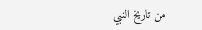من تاريخ النبي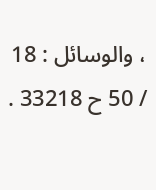، والوسائل : 18
/ 50 ح 33218 .